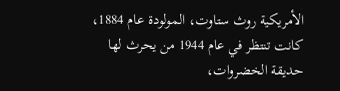الأمريكية روث ستاوت، المولودة عام 1884، كانت تنتظر في عام 1944 من يحرث لها حديقة الخضروات،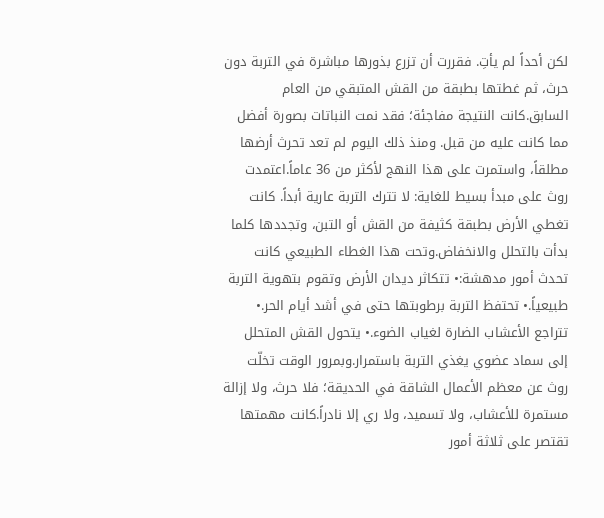لكن أحداً لم يأتِ. فقررت أن تزرع بذورها مباشرة في التربة دون حرث، ثم غطتها بطبقة من القش المتبقي من العام السابق.كانت النتيجة مفاجئة؛ فقد نمت النباتات بصورة أفضل مما كانت عليه من قبل. ومنذ ذلك اليوم لم تعد تحرث أرضها مطلقاً، واستمرت على هذا النهج لأكثر من 36 عاماً.اعتمدت روث على مبدأ بسيط للغاية: لا تترك التربة عارية أبداً. كانت تغطي الأرض بطبقة كثيفة من القش أو التبن، وتجددها كلما بدأت بالتحلل والانخفاض.وتحت هذا الغطاء الطبيعي كانت تحدث أمور مدهشة:• تتكاثر ديدان الأرض وتقوم بتهوية التربة طبيعياً.• تحتفظ التربة برطوبتها حتى في أشد أيام الحر.• تتراجع الأعشاب الضارة لغياب الضوء.• يتحول القش المتحلل إلى سماد عضوي يغذي التربة باستمرار.وبمرور الوقت تخلّت روث عن معظم الأعمال الشاقة في الحديقة؛ فلا حرث، ولا إزالة مستمرة للأعشاب، ولا تسميد، ولا ري إلا نادراً.كانت مهمتها تقتصر على ثلاثة أمور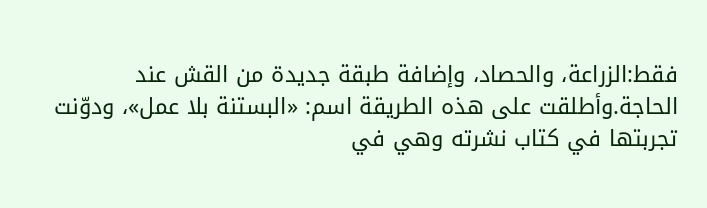فقط:الزراعة، والحصاد، وإضافة طبقة جديدة من القش عند الحاجة.وأطلقت على هذه الطريقة اسم: «البستنة بلا عمل»، ودوّنت تجربتها في كتاب نشرته وهي في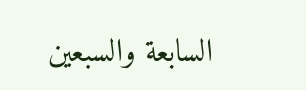السابعة والسبعين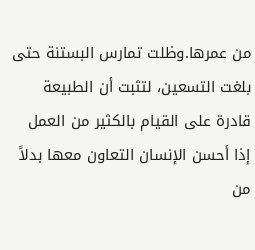من عمرها.وظلت تمارس البستنة حتى بلغت التسعين، لتثبت أن الطبيعة قادرة على القيام بالكثير من العمل إذا أحسن الإنسان التعاون معها بدلاً من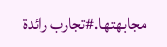مجابهتها.#تجارب رائدة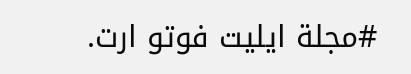#مجلة ايليت فوتو ارت.